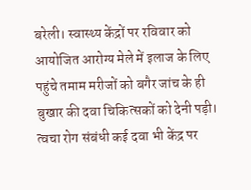बरेली। स्वास्थ्य केंद्रों पर रविवार को आयोजित आरोग्य मेले में इलाज के लिए पहुंचे तमाम मरीजों को बगैर जांच के ही बुखार की दवा चिकित्सकों को देनी पड़ी। त्वचा रोग संबंधी कई दवा भी केंद्र पर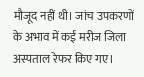मौजूद नहीं थी। जांच उपकरणों के अभाव में कई मरीज जिला अस्पताल रेफर किए गए।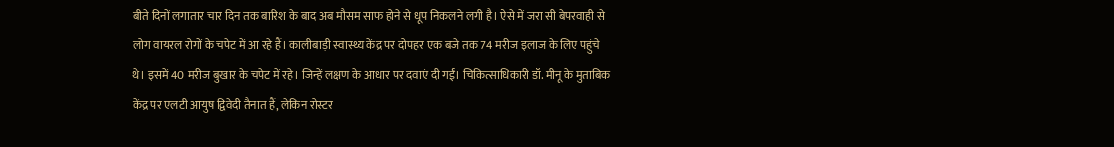बीते दिनों लगातार चार दिन तक बारिश के बाद अब मौसम साफ होने से धूप निकलने लगी है। ऐसे में जरा सी बेपरवाही से लोग वायरल रोगों के चपेट में आ रहे हैं। कालीबाड़ी स्वास्थ्य केंद्र पर दोपहर एक बजे तक 74 मरीज इलाज के लिए पहुंचे थे। इसमें 40 मरीज बुखार के चपेट में रहे। जिन्हें लक्षण के आधार पर दवाएं दी गईं। चिकित्साधिकारी डॉ. मीनू के मुताबिक केंद्र पर एलटी आयुष द्विवेदी तैनात हैं, लेकिन रोस्टर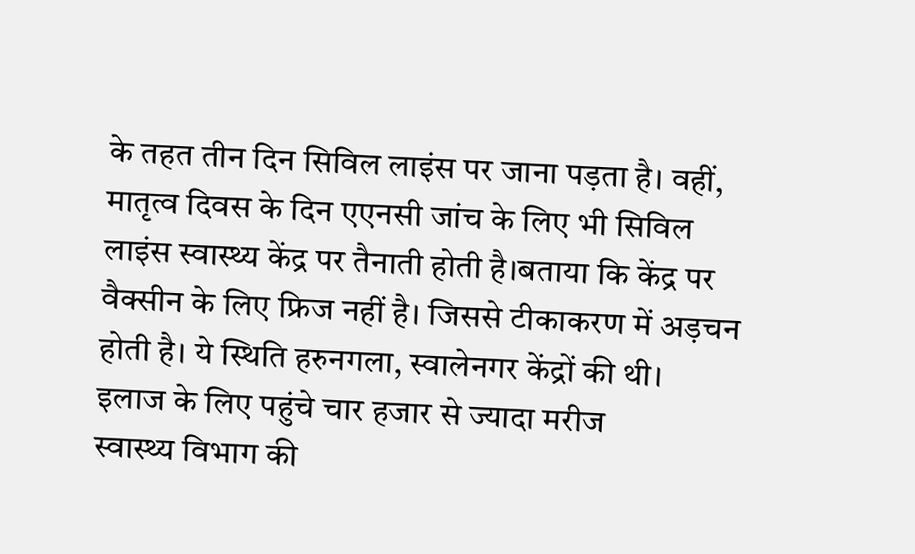के तहत तीन दिन सिविल लाइंस पर जाना पड़ता है। वहीं, मातृत्व दिवस के दिन एएनसी जांच के लिए भी सिविल लाइंस स्वास्थ्य केंद्र पर तैनाती होती है।बताया कि केंद्र पर वैक्सीन के लिए फ्रिज नहीं है। जिससे टीकाकरण में अड़चन होती है। ये स्थिति हरुनगला, स्वालेनगर केंद्रों की थी।
इलाज के लिए पहुंचे चार हजार से ज्यादा मरीज
स्वास्थ्य विभाग की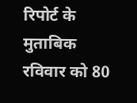रिपोर्ट के मुताबिक रविवार को 80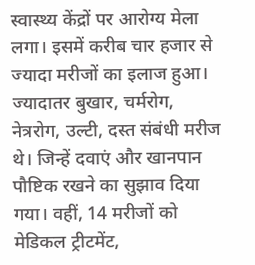स्वास्थ्य केंद्रों पर आरोग्य मेला लगा। इसमें करीब चार हजार से ज्यादा मरीजों का इलाज हुआ। ज्यादातर बुखार, चर्मरोग, नेत्ररोग, उल्टी, दस्त संबंधी मरीज थे। जिन्हें दवाएं और खानपान पौष्टिक रखने का सुझाव दिया गया। वहीं, 14 मरीजों को मेडिकल ट्रीटमेंट,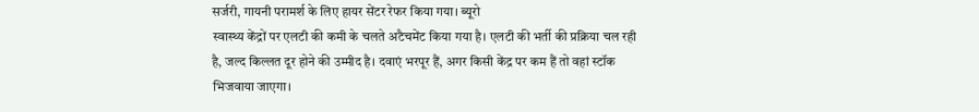सर्जरी, गायनी परामर्श के लिए हायर सेंटर रेफर किया गया। ब्यूरो
स्वास्थ्य केंद्रों पर एलटी की कमी के चलते अटैचमेंट किया गया है। एलटी की भर्ती की प्रक्रिया चल रही है, जल्द किल्लत दूर होने की उम्मीद है। दवाएं भरपूर हैं, अगर किसी केंद्र पर कम हैं तो वहां स्टॉक भिजवाया जाएगा।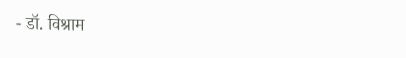- डॉ. विश्राम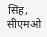सिंह, सीएमओ